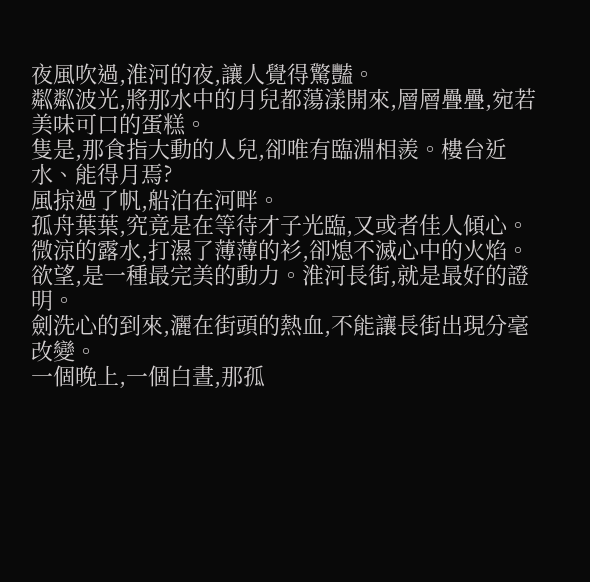夜風吹過,淮河的夜,讓人覺得驚豔。
粼粼波光,將那水中的月兒都蕩漾開來,層層疊疊,宛若美味可口的蛋糕。
隻是,那食指大動的人兒,卻唯有臨淵相羨。樓台近水、能得月焉?
風掠過了帆,船泊在河畔。
孤舟葉葉,究竟是在等待才子光臨,又或者佳人傾心。
微涼的露水,打濕了薄薄的衫,卻熄不滅心中的火焰。
欲望,是一種最完美的動力。淮河長街,就是最好的證明。
劍洗心的到來,灑在街頭的熱血,不能讓長街出現分毫改變。
一個晚上,一個白晝,那孤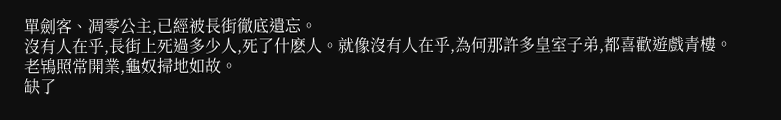單劍客、凋零公主,已經被長街徹底遺忘。
沒有人在乎,長街上死過多少人,死了什麽人。就像沒有人在乎,為何那許多皇室子弟,都喜歡遊戲青樓。
老鴇照常開業,龜奴掃地如故。
缺了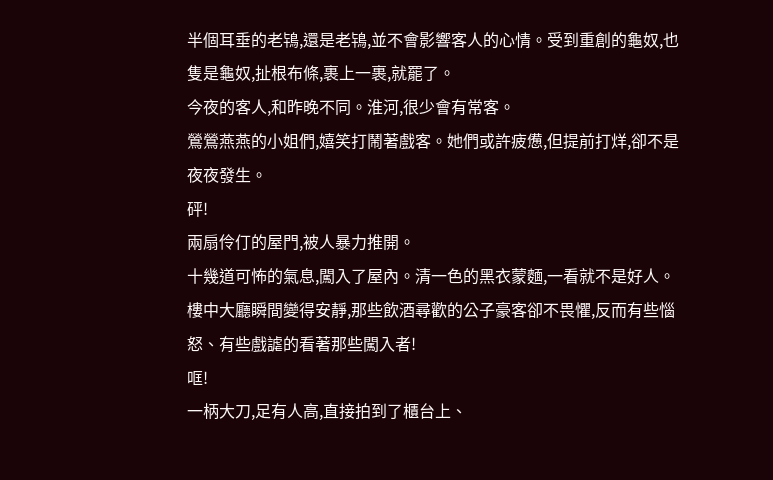半個耳垂的老鴇,還是老鴇,並不會影響客人的心情。受到重創的龜奴,也隻是龜奴,扯根布條,裹上一裹,就罷了。
今夜的客人,和昨晚不同。淮河,很少會有常客。
鶯鶯燕燕的小姐們,嬉笑打鬧著戲客。她們或許疲憊,但提前打烊,卻不是夜夜發生。
砰!
兩扇伶仃的屋門,被人暴力推開。
十幾道可怖的氣息,闖入了屋內。清一色的黑衣蒙麵,一看就不是好人。樓中大廳瞬間變得安靜,那些飲酒尋歡的公子豪客卻不畏懼,反而有些惱怒、有些戲謔的看著那些闖入者!
哐!
一柄大刀,足有人高,直接拍到了櫃台上、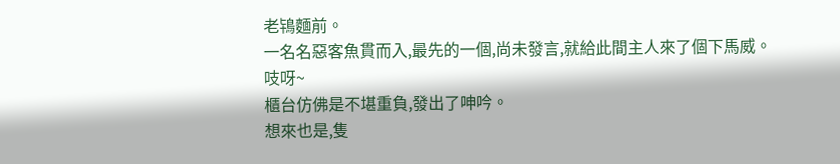老鴇麵前。
一名名惡客魚貫而入,最先的一個,尚未發言,就給此間主人來了個下馬威。
吱呀~
櫃台仿佛是不堪重負,發出了呻吟。
想來也是,隻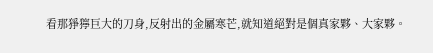看那猙獰巨大的刀身,反射出的金屬寒芒,就知道絕對是個真家夥、大家夥。